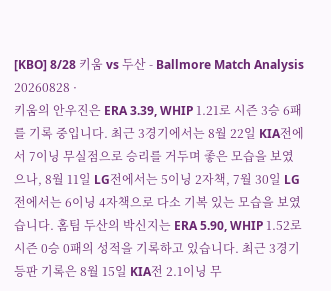[KBO] 8/28 키움 vs 두산 - Ballmore Match Analysis
20260828 ·
키움의 안우진은 ERA 3.39, WHIP 1.21로 시즌 3승 6패를 기록 중입니다. 최근 3경기에서는 8월 22일 KIA전에서 7이닝 무실점으로 승리를 거두며 좋은 모습을 보였으나, 8월 11일 LG전에서는 5이닝 2자책, 7월 30일 LG전에서는 6이닝 4자책으로 다소 기복 있는 모습을 보였습니다. 홈팀 두산의 박신지는 ERA 5.90, WHIP 1.52로 시즌 0승 0패의 성적을 기록하고 있습니다. 최근 3경기 등판 기록은 8월 15일 KIA전 2.1이닝 무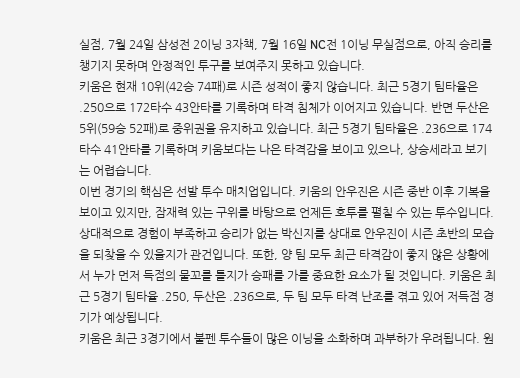실점, 7월 24일 삼성전 2이닝 3자책, 7월 16일 NC전 1이닝 무실점으로, 아직 승리를 챙기지 못하며 안정적인 투구를 보여주지 못하고 있습니다.
키움은 현재 10위(42승 74패)로 시즌 성적이 좋지 않습니다. 최근 5경기 팀타율은 .250으로 172타수 43안타를 기록하며 타격 침체가 이어지고 있습니다. 반면 두산은 5위(59승 52패)로 중위권을 유지하고 있습니다. 최근 5경기 팀타율은 .236으로 174타수 41안타를 기록하며 키움보다는 나은 타격감을 보이고 있으나, 상승세라고 보기는 어렵습니다.
이번 경기의 핵심은 선발 투수 매치업입니다. 키움의 안우진은 시즌 중반 이후 기복을 보이고 있지만, 잠재력 있는 구위를 바탕으로 언제든 호투를 펼칠 수 있는 투수입니다. 상대적으로 경험이 부족하고 승리가 없는 박신지를 상대로 안우진이 시즌 초반의 모습을 되찾을 수 있을지가 관건입니다. 또한, 양 팀 모두 최근 타격감이 좋지 않은 상황에서 누가 먼저 득점의 물꼬를 틀지가 승패를 가를 중요한 요소가 될 것입니다. 키움은 최근 5경기 팀타율 .250, 두산은 .236으로, 두 팀 모두 타격 난조를 겪고 있어 저득점 경기가 예상됩니다.
키움은 최근 3경기에서 불펜 투수들이 많은 이닝을 소화하며 과부하가 우려됩니다. 원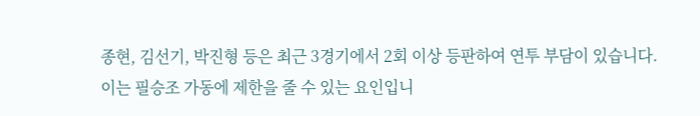종현, 김선기, 박진형 등은 최근 3경기에서 2회 이상 등판하여 연투 부담이 있습니다. 이는 필승조 가동에 제한을 줄 수 있는 요인입니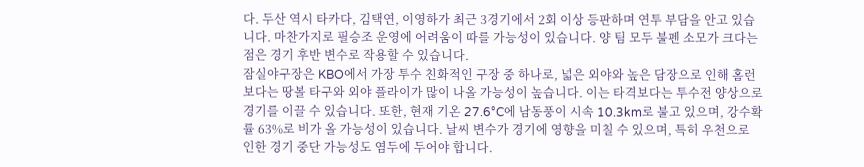다. 두산 역시 타카다, 김택연, 이영하가 최근 3경기에서 2회 이상 등판하며 연투 부담을 안고 있습니다. 마찬가지로 필승조 운영에 어려움이 따를 가능성이 있습니다. 양 팀 모두 불펜 소모가 크다는 점은 경기 후반 변수로 작용할 수 있습니다.
잠실야구장은 KBO에서 가장 투수 친화적인 구장 중 하나로, 넓은 외야와 높은 담장으로 인해 홈런보다는 땅볼 타구와 외야 플라이가 많이 나올 가능성이 높습니다. 이는 타격보다는 투수전 양상으로 경기를 이끌 수 있습니다. 또한, 현재 기온 27.6°C에 남동풍이 시속 10.3km로 불고 있으며, 강수확률 63%로 비가 올 가능성이 있습니다. 날씨 변수가 경기에 영향을 미칠 수 있으며, 특히 우천으로 인한 경기 중단 가능성도 염두에 두어야 합니다.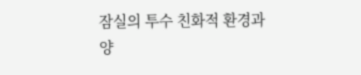잠실의 투수 친화적 환경과 양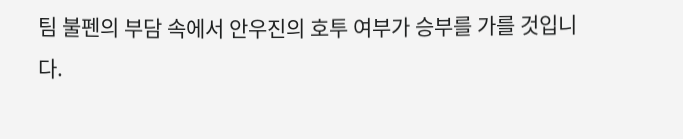팀 불펜의 부담 속에서 안우진의 호투 여부가 승부를 가를 것입니다.